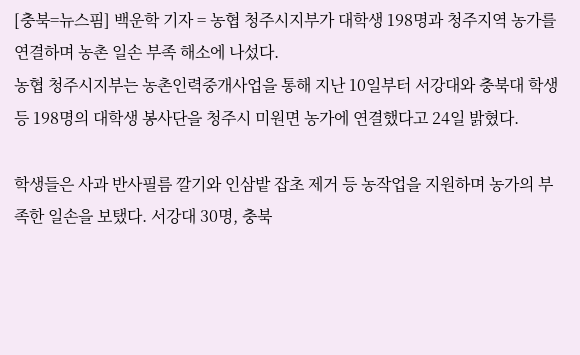[충북=뉴스핌] 백운학 기자 = 농협 청주시지부가 대학생 198명과 청주지역 농가를 연결하며 농촌 일손 부족 해소에 나섰다.
농협 청주시지부는 농촌인력중개사업을 통해 지난 10일부터 서강대와 충북대 학생 등 198명의 대학생 봉사단을 청주시 미원면 농가에 연결했다고 24일 밝혔다.

학생들은 사과 반사필름 깔기와 인삼밭 잡초 제거 등 농작업을 지원하며 농가의 부족한 일손을 보탰다. 서강대 30명, 충북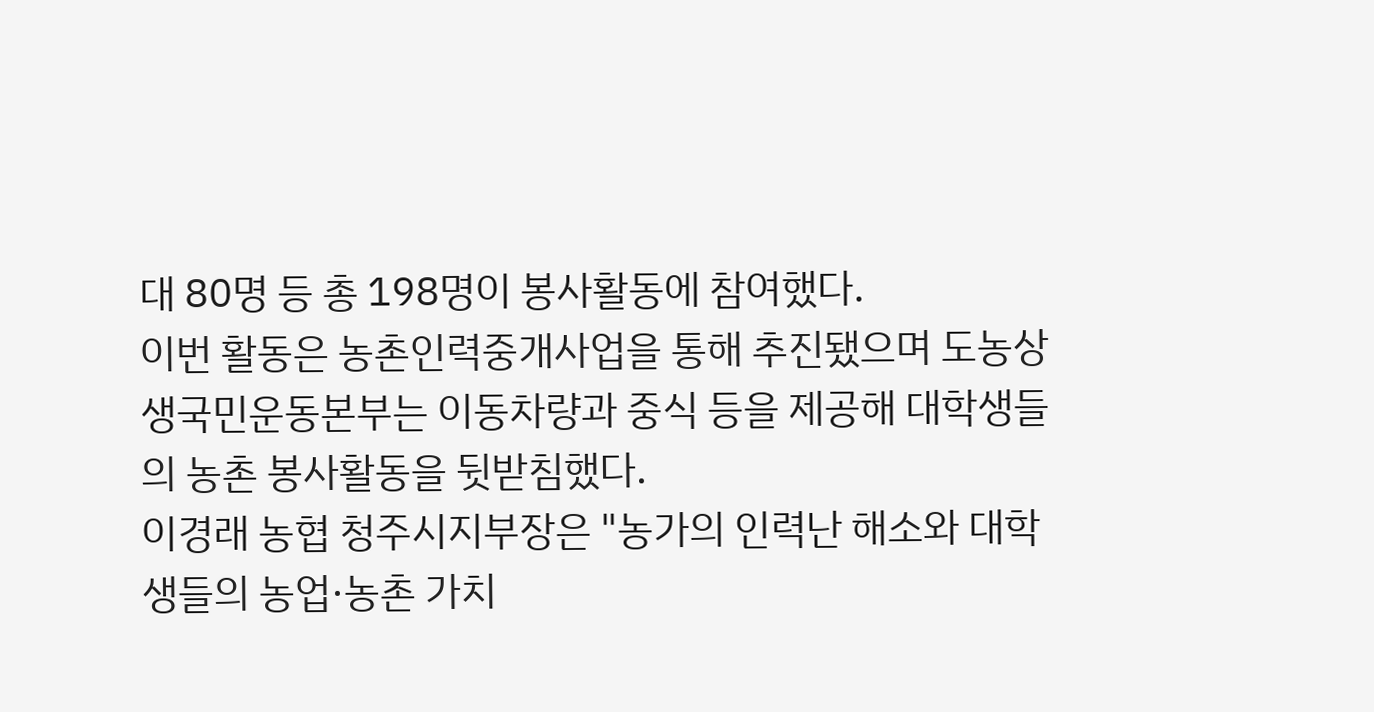대 80명 등 총 198명이 봉사활동에 참여했다.
이번 활동은 농촌인력중개사업을 통해 추진됐으며 도농상생국민운동본부는 이동차량과 중식 등을 제공해 대학생들의 농촌 봉사활동을 뒷받침했다.
이경래 농협 청주시지부장은 "농가의 인력난 해소와 대학생들의 농업·농촌 가치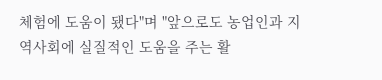체험에 도움이 됐다"며 "앞으로도 농업인과 지역사회에 실질적인 도움을 주는 활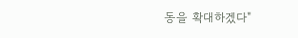동을 확대하겠다"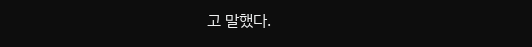고 말했다.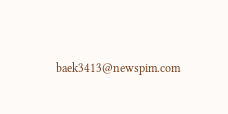baek3413@newspim.com